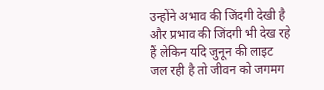उन्होंने अभाव की जिंदगी देखी है और प्रभाव की जिंदगी भी देख रहे हैं लेकिन यदि जुनून की लाइट जल रही है तो जीवन को जगमग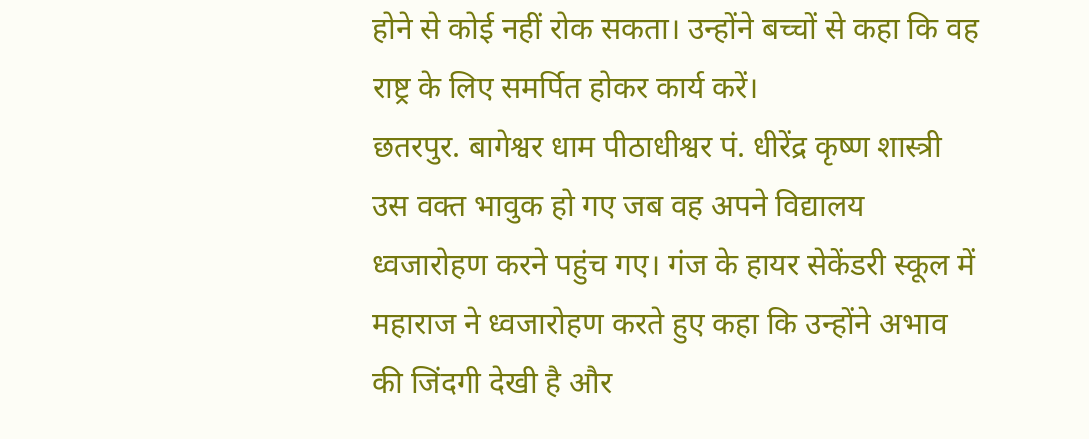होने से कोई नहीं रोक सकता। उन्होंने बच्चों से कहा कि वह राष्ट्र के लिए समर्पित होकर कार्य करें।
छतरपुर. बागेश्वर धाम पीठाधीश्वर पं. धीरेंद्र कृष्ण शास्त्री उस वक्त भावुक हो गए जब वह अपने विद्यालय ध्वजारोहण करने पहुंच गए। गंज के हायर सेकेंडरी स्कूल में महाराज ने ध्वजारोहण करते हुए कहा कि उन्होंने अभाव की जिंदगी देखी है और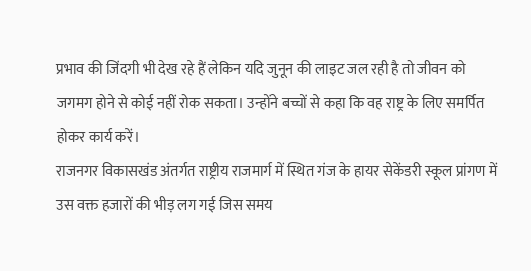प्रभाव की जिंदगी भी देख रहे हैं लेकिन यदि जुनून की लाइट जल रही है तो जीवन को जगमग होने से कोई नहीं रोक सकता। उन्होंने बच्चों से कहा कि वह राष्ट्र के लिए समर्पित होकर कार्य करें।
राजनगर विकासखंड अंतर्गत राष्ट्रीय राजमार्ग में स्थित गंज के हायर सेकेंडरी स्कूल प्रांगण में उस वक्त हजारों की भीड़ लग गई जिस समय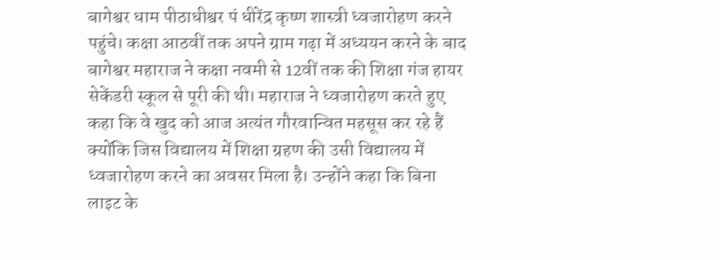बागेश्वर धाम पीठाधीश्वर पं धीरेंद्र कृष्ण शास्त्री ध्वजारोहण करने पहुंचे। कक्षा आठवीं तक अपने ग्राम गढ़ा में अध्ययन करने के बाद बागेश्वर महाराज ने कक्षा नवमी से 12वीं तक की शिक्षा गंज हायर सेकेंडरी स्कूल से पूरी की थी। महाराज ने ध्वजारोहण करते हुए कहा कि वे खुद को आज अत्यंत गौरवान्वित महसूस कर रहे हैं क्योंकि जिस विद्यालय में शिक्षा ग्रहण की उसी विद्यालय में ध्वजारोहण करने का अवसर मिला है। उन्होंने कहा कि बिना लाइट के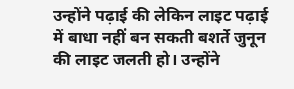उन्होंने पढ़ाई की लेकिन लाइट पढ़ाई में बाधा नहीं बन सकती बशर्ते जुनून की लाइट जलती हो। उन्होंने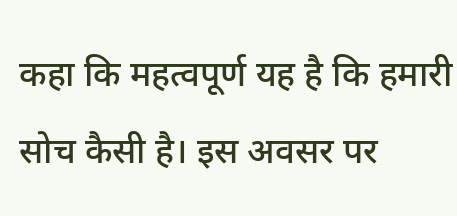कहा कि महत्वपूर्ण यह है कि हमारी सोच कैसी है। इस अवसर पर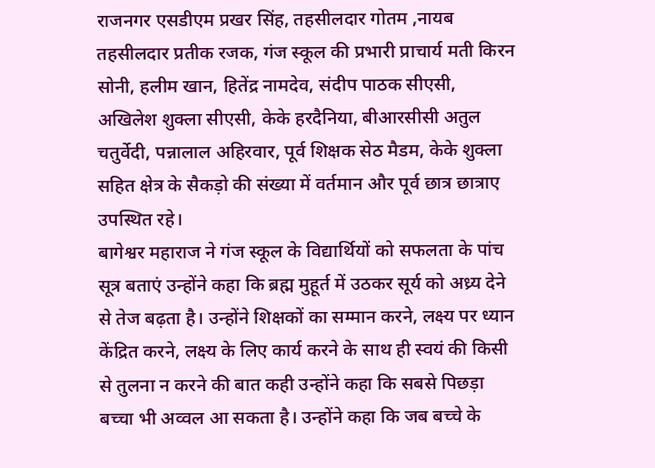राजनगर एसडीएम प्रखर सिंह, तहसीलदार गोतम ,नायब तहसीलदार प्रतीक रजक, गंज स्कूल की प्रभारी प्राचार्य मती किरन सोनी, हलीम खान, हितेंद्र नामदेव, संदीप पाठक सीएसी, अखिलेश शुक्ला सीएसी, केके हरदैनिया, बीआरसीसी अतुल चतुर्वेदी, पन्नालाल अहिरवार, पूर्व शिक्षक सेठ मैडम, केके शुक्ला सहित क्षेत्र के सैकड़ो की संख्या में वर्तमान और पूर्व छात्र छात्राए उपस्थित रहे।
बागेश्वर महाराज ने गंज स्कूल के विद्यार्थियों को सफलता के पांच सूत्र बताएं उन्होंने कहा कि ब्रह्म मुहूर्त में उठकर सूर्य को अध्र्य देने से तेज बढ़ता है। उन्होंने शिक्षकों का सम्मान करने, लक्ष्य पर ध्यान केंद्रित करने, लक्ष्य के लिए कार्य करने के साथ ही स्वयं की किसी से तुलना न करने की बात कही उन्होंने कहा कि सबसे पिछड़ा बच्चा भी अव्वल आ सकता है। उन्होंने कहा कि जब बच्चे के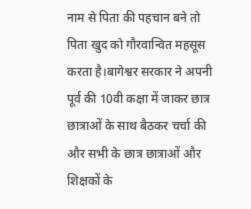नाम से पिता की पहचान बने तो पिता खुद को गौरवान्वित महसूस करता है।बागेश्वर सरकार ने अपनी पूर्व की 10वी कक्षा में जाकर छात्र छात्राओं के साथ बैठकर चर्चा की और सभी के छात्र छात्राओं और शिक्षकों के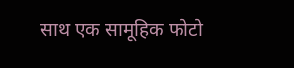साथ एक सामूहिक फोटो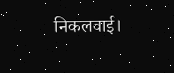निकलवाई।